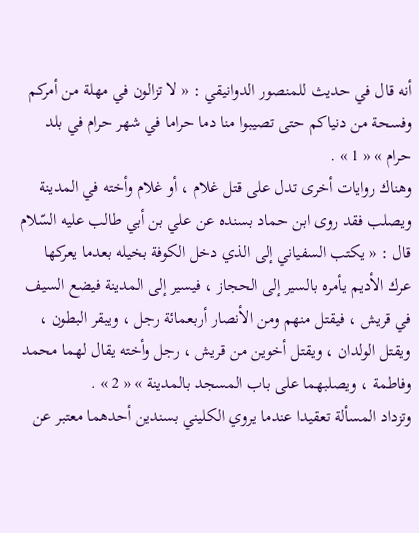أنه قال في حديث للمنصور الدوانيقي : « لا تزالون في مهلة من أمركم وفسحة من دنياكم حتى تصيبوا منا دما حراما في شهر حرام في بلد حرام » « 1 » .
وهناك روايات أخرى تدل على قتل غلام ، أو غلام وأخته في المدينة ويصلب فقد روى ابن حماد بسنده عن علي بن أبي طالب عليه السّلام قال : « يكتب السفياني إلى الذي دخل الكوفة بخيله بعدما يعركها عرك الأديم يأمره بالسير إلى الحجاز ، فيسير إلى المدينة فيضع السيف في قريش ، فيقتل منهم ومن الأنصار أربعمائة رجل ، ويبقر البطون ، ويقتل الولدان ، ويقتل أخوين من قريش ، رجل وأخته يقال لهما محمد وفاطمة ، ويصلبهما على باب المسجد بالمدينة » « 2 » .
وتزداد المسألة تعقيدا عندما يروي الكليني بسندين أحدهما معتبر عن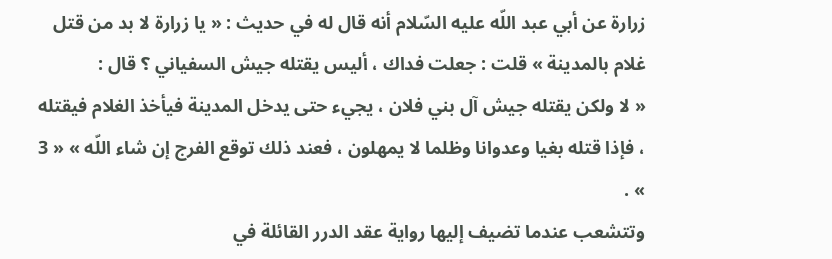زرارة عن أبي عبد اللّه عليه السّلام أنه قال له في حديث : « يا زرارة لا بد من قتل غلام بالمدينة » قلت : جعلت فداك ، أليس يقتله جيش السفياني ؟ قال :
« لا ولكن يقتله جيش آل بني فلان ، يجيء حتى يدخل المدينة فيأخذ الغلام فيقتله ، فإذا قتله بغيا وعدوانا وظلما لا يمهلون ، فعند ذلك توقع الفرج إن شاء اللّه » « 3 » .
وتتشعب عندما تضيف إليها رواية عقد الدرر القائلة في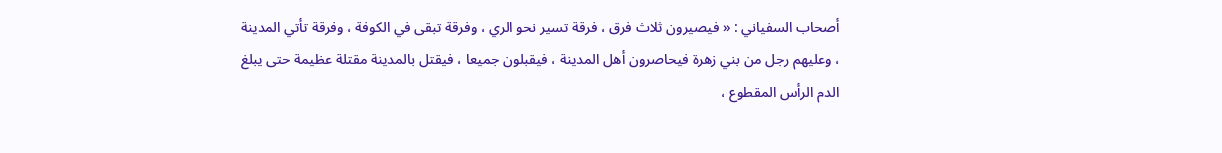أصحاب السفياني : « فيصيرون ثلاث فرق ، فرقة تسير نحو الري ، وفرقة تبقى في الكوفة ، وفرقة تأتي المدينة ، وعليهم رجل من بني زهرة فيحاصرون أهل المدينة ، فيقبلون جميعا ، فيقتل بالمدينة مقتلة عظيمة حتى يبلغ الدم الرأس المقطوع ،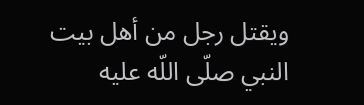ويقتل رجل من أهل بيت النبي صلّى اللّه عليه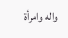واله وامرأة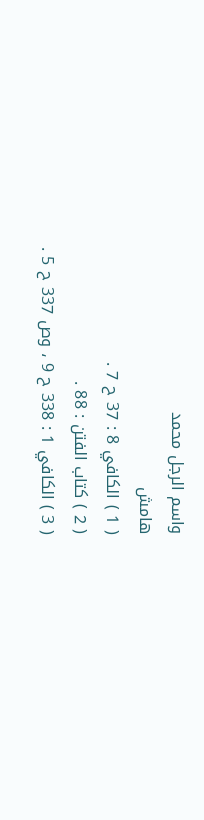واسم الرجل محمد
هامش
( 1 ) الكافي 8 : 37 ح 7 .
( 2 ) كتاب الفتن : 88 .
( 3 ) الكافي 1 : 338 ح 9 ، وص 337 ح 5 .